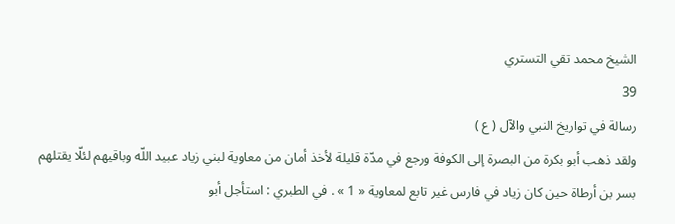الشيخ محمد تقي التستري
39
رسالة في تواريخ النبي والآل ( ع )
ولقد ذهب أبو بكرة من البصرة إلى الكوفة ورجع في مدّة قليلة لأخذ أمان من معاوية لبني زياد عبيد اللّه وباقيهم لئلّا يقتلهم بسر بن أرطاة حين كان زياد في فارس غير تابع لمعاوية « 1 » . في الطبري : استأجل أبو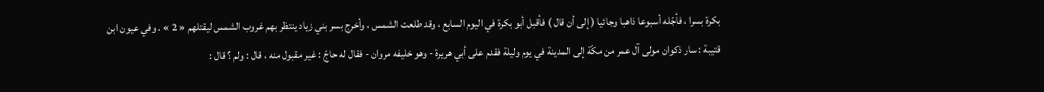بكرة بسرا ، فأجّله أسبوعا ذاهبا وجائيا ( إلى أن قال ) فأقبل أبو بكرة في اليوم السابع ، وقد طلعت الشمس ، وأخرج بسر بني زياد ينتظر بهم غروب الشمس ليقتلهم « 2 » . وفي عيون ابن قتيبة : سار ذكوان مولى آل عمر من مكّة إلى المدينة في يوم وليلة فقدم على أبي هريرة - وهو خليفه مروان - فقال له حاجّ : غير مقبول منه ، قال : ولم ؟ قال :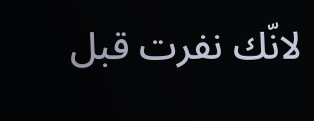لانّك نفرت قبل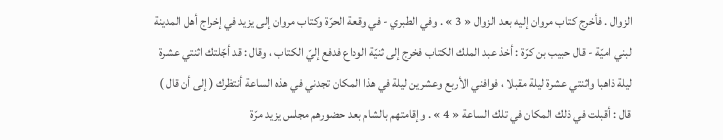الزوال . فأخرج كتاب مروان إليه بعد الزوال « 3 » . وفي الطبري - في وقعة الحرّة وكتاب مروان إلى يزيد في إخراج أهل المدينة لبني اميّة - قال حبيب بن كرّة : أخذ عبد الملك الكتاب فخرج إلى ثنيّة الوداع فدفع إليّ الكتاب ، وقال : قد أجّلتك اثنتي عشرة ليلة ذاهبا واثنتي عشرة ليلة مقبلا ، فوافني الأربع وعشرين ليلة في هذا المكان تجدني في هذه الساعة أنتظرك ( إلى أن قال ) قال : أقبلت في ذلك المكان في تلك الساعة « 4 » . وإقامتهم بالشام بعد حضورهم مجلس يزيد مرّة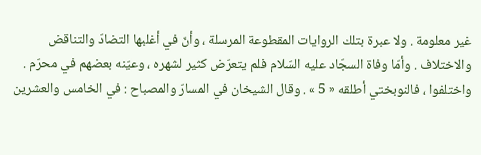غير معلومة . ولا عبرة بتلك الروايات المقطوعة المرسلة ، وأنّ في أغلبها التضادّ والتناقض والاختلاف . وأمّا وفاة السجّاد عليه السّلام فلم يتعرّض كثير لشهره ، وعيّنه بعضهم في محرّم . واختلفوا ، فالنوبختي أطلقه « 5 » . وقال الشيخان في المسارّ والمصباح : في الخامس والعشرين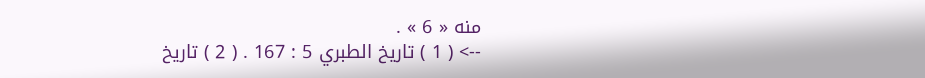منه « 6 » .
--> ( 1 ) تاريخ الطبري 5 : 167 . ( 2 ) تاريخ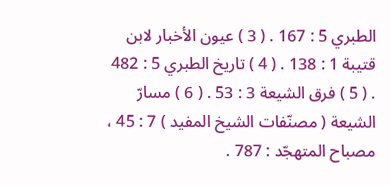الطبري 5 : 167 . ( 3 ) عيون الأخبار لابن قتيبة 1 : 138 . ( 4 ) تاريخ الطبري 5 : 482 . ( 5 ) فرق الشيعة 3 : 53 . ( 6 ) مسارّ الشيعة ( مصنّفات الشيخ المفيد ) 7 : 45 ، مصباح المتهجّد : 787 .